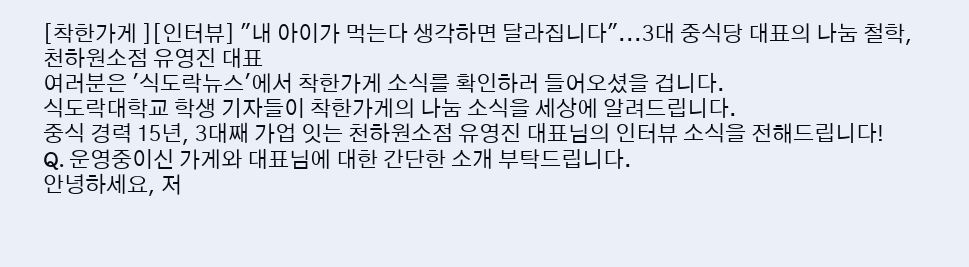[착한가게 ][인터뷰] "내 아이가 먹는다 생각하면 달라집니다"...3대 중식당 대표의 나눔 철학, 천하원소점 유영진 대표
여러분은 '식도락뉴스'에서 착한가게 소식를 확인하러 들어오셨을 겁니다.
식도락대학교 학생 기자들이 착한가게의 나눔 소식을 세상에 알려드립니다.
중식 경력 15년, 3대째 가업 잇는 천하원소점 유영진 대표님의 인터뷰 소식을 전해드립니다!
Q. 운영중이신 가게와 대표님에 대한 간단한 소개 부탁드립니다.
안녕하세요, 저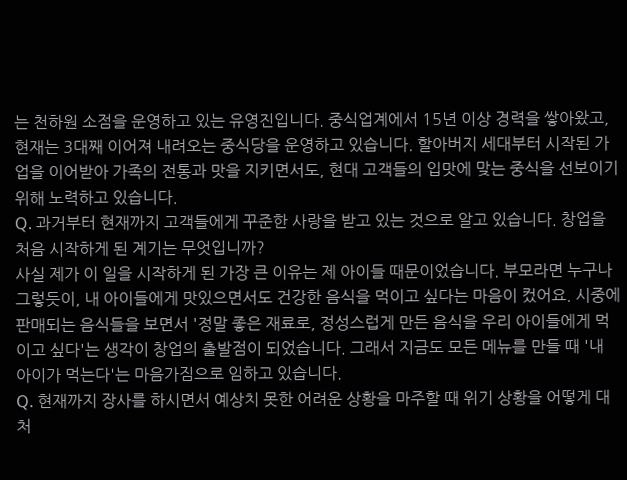는 천하원 소점을 운영하고 있는 유영진입니다. 중식업계에서 15년 이상 경력을 쌓아왔고, 현재는 3대째 이어져 내려오는 중식당을 운영하고 있습니다. 할아버지 세대부터 시작된 가업을 이어받아 가족의 전통과 맛을 지키면서도, 현대 고객들의 입맛에 맞는 중식을 선보이기 위해 노력하고 있습니다.
Q. 과거부터 현재까지 고객들에게 꾸준한 사랑을 받고 있는 것으로 알고 있습니다. 창업을 처음 시작하게 된 계기는 무엇입니까?
사실 제가 이 일을 시작하게 된 가장 큰 이유는 제 아이들 때문이었습니다. 부모라면 누구나 그렇듯이, 내 아이들에게 맛있으면서도 건강한 음식을 먹이고 싶다는 마음이 컸어요. 시중에 판매되는 음식들을 보면서 '정말 좋은 재료로, 정성스럽게 만든 음식을 우리 아이들에게 먹이고 싶다'는 생각이 창업의 출발점이 되었습니다. 그래서 지금도 모든 메뉴를 만들 때 '내 아이가 먹는다'는 마음가짐으로 임하고 있습니다.
Q. 현재까지 장사를 하시면서 예상치 못한 어려운 상황을 마주할 때 위기 상황을 어떻게 대처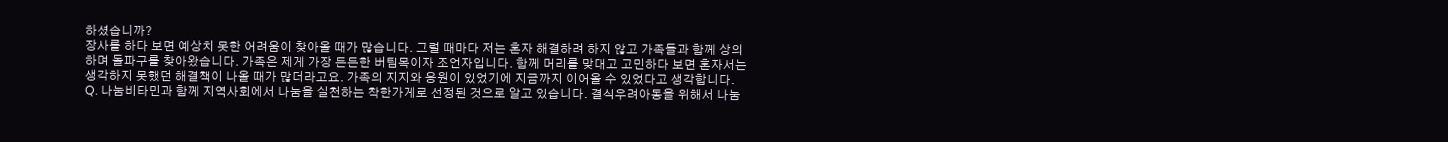하셨습니까?
장사를 하다 보면 예상치 못한 어려움이 찾아올 때가 많습니다. 그럴 때마다 저는 혼자 해결하려 하지 않고 가족들과 함께 상의하며 돌파구를 찾아왔습니다. 가족은 제게 가장 든든한 버팀목이자 조언자입니다. 함께 머리를 맞대고 고민하다 보면 혼자서는 생각하지 못했던 해결책이 나올 때가 많더라고요. 가족의 지지와 응원이 있었기에 지금까지 이어올 수 있었다고 생각합니다.
Q. 나눔비타민과 함께 지역사회에서 나눔을 실천하는 착한가게로 선정된 것으로 알고 있습니다. 결식우려아동을 위해서 나눔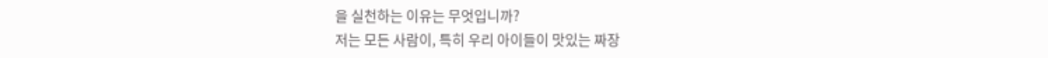을 실천하는 이유는 무엇입니까?
저는 모든 사람이, 특히 우리 아이들이 맛있는 짜장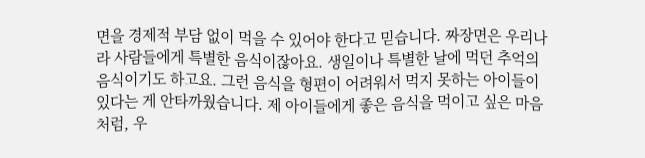면을 경제적 부담 없이 먹을 수 있어야 한다고 믿습니다. 짜장면은 우리나라 사람들에게 특별한 음식이잖아요. 생일이나 특별한 날에 먹던 추억의 음식이기도 하고요. 그런 음식을 형편이 어려워서 먹지 못하는 아이들이 있다는 게 안타까웠습니다. 제 아이들에게 좋은 음식을 먹이고 싶은 마음처럼, 우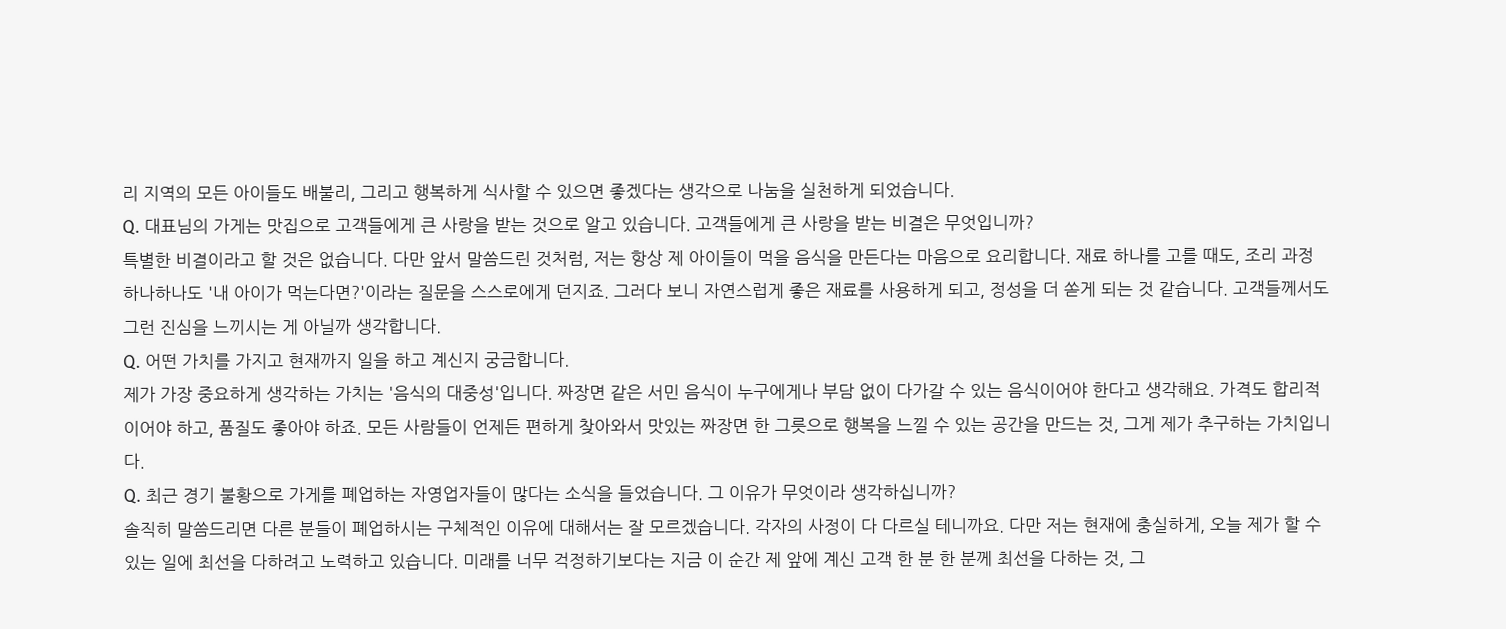리 지역의 모든 아이들도 배불리, 그리고 행복하게 식사할 수 있으면 좋겠다는 생각으로 나눔을 실천하게 되었습니다.
Q. 대표님의 가게는 맛집으로 고객들에게 큰 사랑을 받는 것으로 알고 있습니다. 고객들에게 큰 사랑을 받는 비결은 무엇입니까?
특별한 비결이라고 할 것은 없습니다. 다만 앞서 말씀드린 것처럼, 저는 항상 제 아이들이 먹을 음식을 만든다는 마음으로 요리합니다. 재료 하나를 고를 때도, 조리 과정 하나하나도 '내 아이가 먹는다면?'이라는 질문을 스스로에게 던지죠. 그러다 보니 자연스럽게 좋은 재료를 사용하게 되고, 정성을 더 쏟게 되는 것 같습니다. 고객들께서도 그런 진심을 느끼시는 게 아닐까 생각합니다.
Q. 어떤 가치를 가지고 현재까지 일을 하고 계신지 궁금합니다.
제가 가장 중요하게 생각하는 가치는 '음식의 대중성'입니다. 짜장면 같은 서민 음식이 누구에게나 부담 없이 다가갈 수 있는 음식이어야 한다고 생각해요. 가격도 합리적이어야 하고, 품질도 좋아야 하죠. 모든 사람들이 언제든 편하게 찾아와서 맛있는 짜장면 한 그릇으로 행복을 느낄 수 있는 공간을 만드는 것, 그게 제가 추구하는 가치입니다.
Q. 최근 경기 불황으로 가게를 폐업하는 자영업자들이 많다는 소식을 들었습니다. 그 이유가 무엇이라 생각하십니까?
솔직히 말씀드리면 다른 분들이 폐업하시는 구체적인 이유에 대해서는 잘 모르겠습니다. 각자의 사정이 다 다르실 테니까요. 다만 저는 현재에 충실하게, 오늘 제가 할 수 있는 일에 최선을 다하려고 노력하고 있습니다. 미래를 너무 걱정하기보다는 지금 이 순간 제 앞에 계신 고객 한 분 한 분께 최선을 다하는 것, 그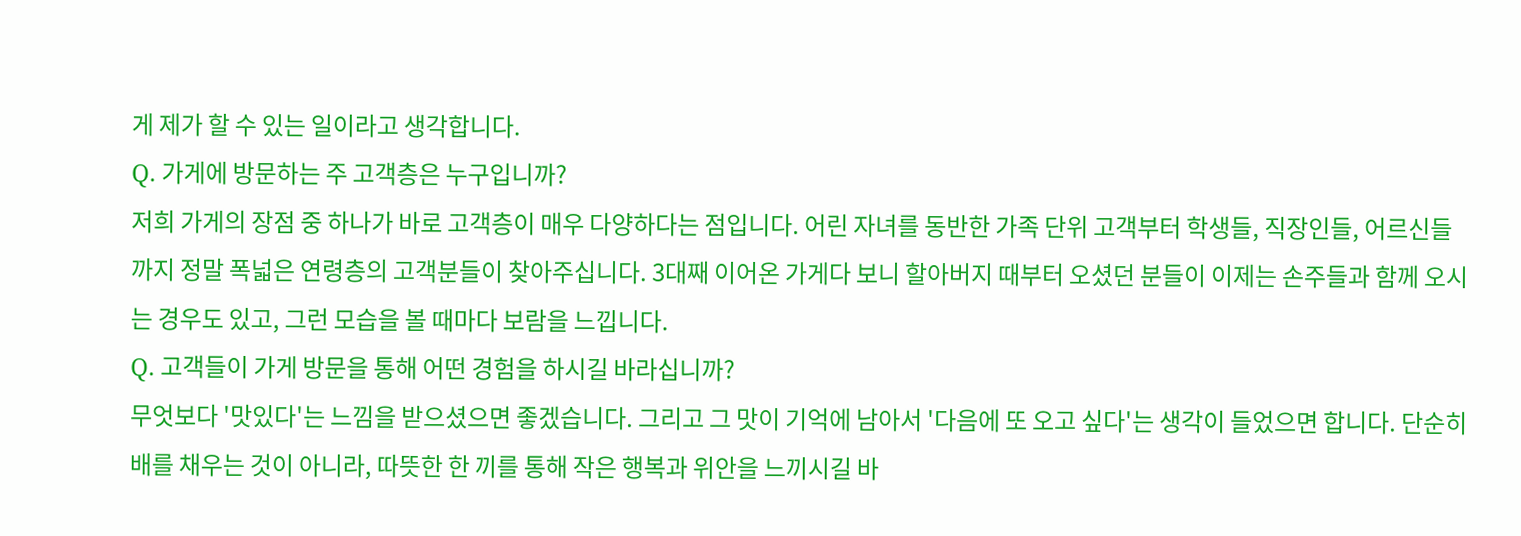게 제가 할 수 있는 일이라고 생각합니다.
Q. 가게에 방문하는 주 고객층은 누구입니까?
저희 가게의 장점 중 하나가 바로 고객층이 매우 다양하다는 점입니다. 어린 자녀를 동반한 가족 단위 고객부터 학생들, 직장인들, 어르신들까지 정말 폭넓은 연령층의 고객분들이 찾아주십니다. 3대째 이어온 가게다 보니 할아버지 때부터 오셨던 분들이 이제는 손주들과 함께 오시는 경우도 있고, 그런 모습을 볼 때마다 보람을 느낍니다.
Q. 고객들이 가게 방문을 통해 어떤 경험을 하시길 바라십니까?
무엇보다 '맛있다'는 느낌을 받으셨으면 좋겠습니다. 그리고 그 맛이 기억에 남아서 '다음에 또 오고 싶다'는 생각이 들었으면 합니다. 단순히 배를 채우는 것이 아니라, 따뜻한 한 끼를 통해 작은 행복과 위안을 느끼시길 바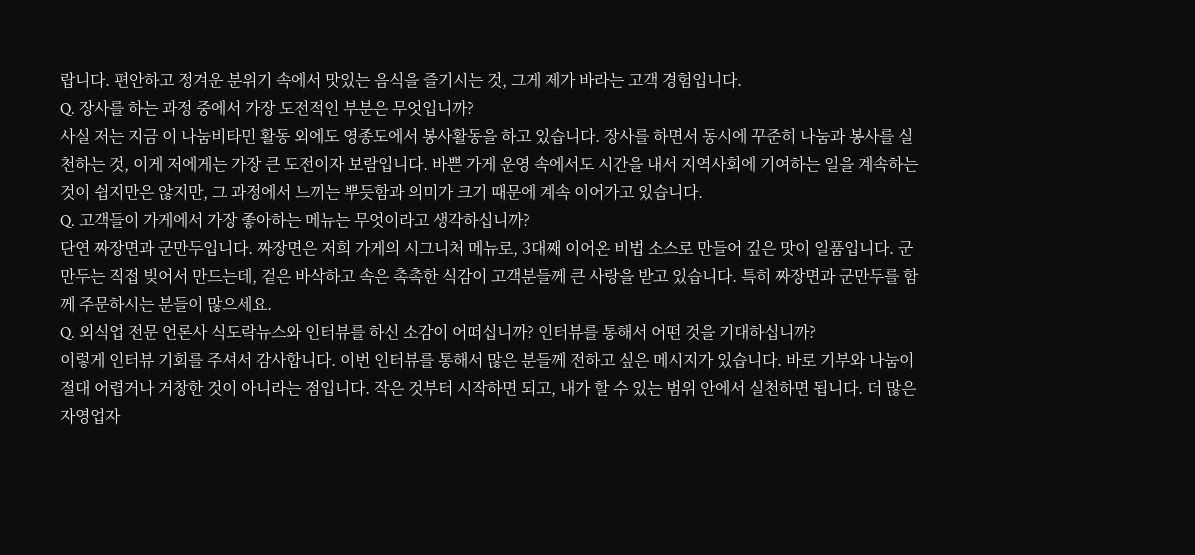랍니다. 편안하고 정겨운 분위기 속에서 맛있는 음식을 즐기시는 것, 그게 제가 바라는 고객 경험입니다.
Q. 장사를 하는 과정 중에서 가장 도전적인 부분은 무엇입니까?
사실 저는 지금 이 나눔비타민 활동 외에도 영종도에서 봉사활동을 하고 있습니다. 장사를 하면서 동시에 꾸준히 나눔과 봉사를 실천하는 것, 이게 저에게는 가장 큰 도전이자 보람입니다. 바쁜 가게 운영 속에서도 시간을 내서 지역사회에 기여하는 일을 계속하는 것이 쉽지만은 않지만, 그 과정에서 느끼는 뿌듯함과 의미가 크기 때문에 계속 이어가고 있습니다.
Q. 고객들이 가게에서 가장 좋아하는 메뉴는 무엇이라고 생각하십니까?
단연 짜장면과 군만두입니다. 짜장면은 저희 가게의 시그니처 메뉴로, 3대째 이어온 비법 소스로 만들어 깊은 맛이 일품입니다. 군만두는 직접 빚어서 만드는데, 겉은 바삭하고 속은 촉촉한 식감이 고객분들께 큰 사랑을 받고 있습니다. 특히 짜장면과 군만두를 함께 주문하시는 분들이 많으세요.
Q. 외식업 전문 언론사 식도락뉴스와 인터뷰를 하신 소감이 어떠십니까? 인터뷰를 통해서 어떤 것을 기대하십니까?
이렇게 인터뷰 기회를 주셔서 감사합니다. 이번 인터뷰를 통해서 많은 분들께 전하고 싶은 메시지가 있습니다. 바로 기부와 나눔이 절대 어렵거나 거창한 것이 아니라는 점입니다. 작은 것부터 시작하면 되고, 내가 할 수 있는 범위 안에서 실천하면 됩니다. 더 많은 자영업자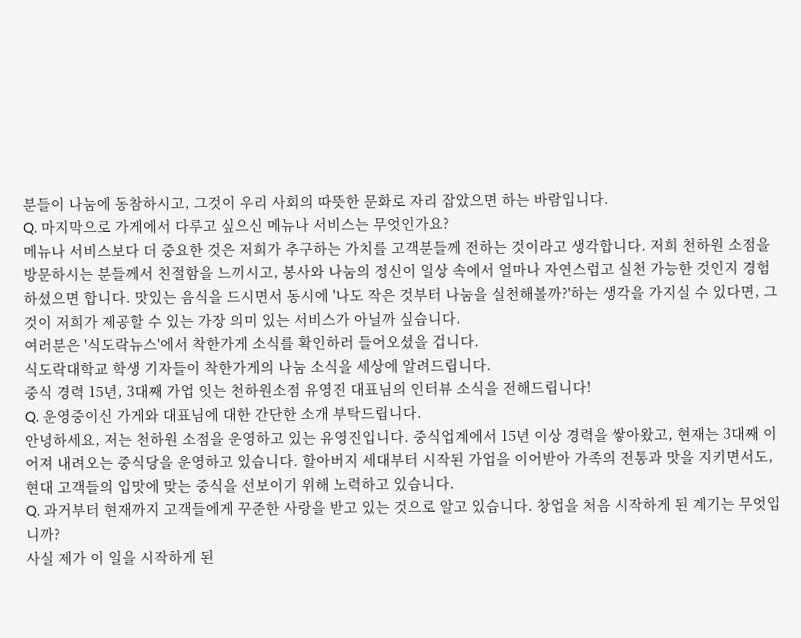분들이 나눔에 동참하시고, 그것이 우리 사회의 따뜻한 문화로 자리 잡았으면 하는 바람입니다.
Q. 마지막으로 가게에서 다루고 싶으신 메뉴나 서비스는 무엇인가요?
메뉴나 서비스보다 더 중요한 것은 저희가 추구하는 가치를 고객분들께 전하는 것이라고 생각합니다. 저희 천하원 소점을 방문하시는 분들께서 친절함을 느끼시고, 봉사와 나눔의 정신이 일상 속에서 얼마나 자연스럽고 실천 가능한 것인지 경험하셨으면 합니다. 맛있는 음식을 드시면서 동시에 '나도 작은 것부터 나눔을 실천해볼까?'하는 생각을 가지실 수 있다면, 그것이 저희가 제공할 수 있는 가장 의미 있는 서비스가 아닐까 싶습니다.
여러분은 '식도락뉴스'에서 착한가게 소식를 확인하러 들어오셨을 겁니다.
식도락대학교 학생 기자들이 착한가게의 나눔 소식을 세상에 알려드립니다.
중식 경력 15년, 3대째 가업 잇는 천하원소점 유영진 대표님의 인터뷰 소식을 전해드립니다!
Q. 운영중이신 가게와 대표님에 대한 간단한 소개 부탁드립니다.
안녕하세요, 저는 천하원 소점을 운영하고 있는 유영진입니다. 중식업계에서 15년 이상 경력을 쌓아왔고, 현재는 3대째 이어져 내려오는 중식당을 운영하고 있습니다. 할아버지 세대부터 시작된 가업을 이어받아 가족의 전통과 맛을 지키면서도, 현대 고객들의 입맛에 맞는 중식을 선보이기 위해 노력하고 있습니다.
Q. 과거부터 현재까지 고객들에게 꾸준한 사랑을 받고 있는 것으로 알고 있습니다. 창업을 처음 시작하게 된 계기는 무엇입니까?
사실 제가 이 일을 시작하게 된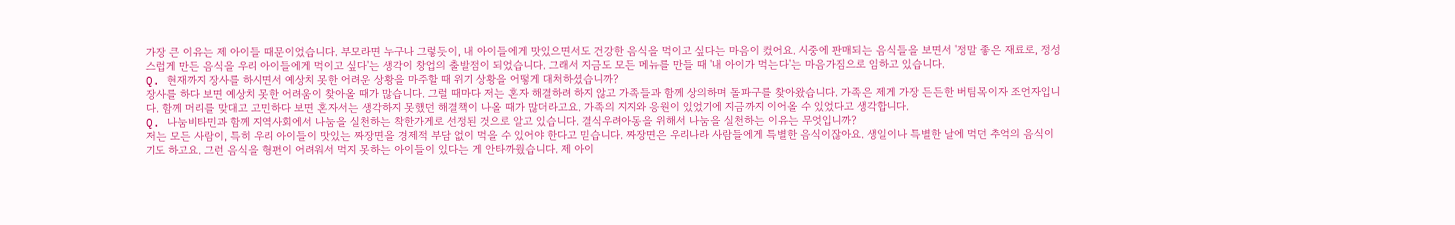가장 큰 이유는 제 아이들 때문이었습니다. 부모라면 누구나 그렇듯이, 내 아이들에게 맛있으면서도 건강한 음식을 먹이고 싶다는 마음이 컸어요. 시중에 판매되는 음식들을 보면서 '정말 좋은 재료로, 정성스럽게 만든 음식을 우리 아이들에게 먹이고 싶다'는 생각이 창업의 출발점이 되었습니다. 그래서 지금도 모든 메뉴를 만들 때 '내 아이가 먹는다'는 마음가짐으로 임하고 있습니다.
Q. 현재까지 장사를 하시면서 예상치 못한 어려운 상황을 마주할 때 위기 상황을 어떻게 대처하셨습니까?
장사를 하다 보면 예상치 못한 어려움이 찾아올 때가 많습니다. 그럴 때마다 저는 혼자 해결하려 하지 않고 가족들과 함께 상의하며 돌파구를 찾아왔습니다. 가족은 제게 가장 든든한 버팀목이자 조언자입니다. 함께 머리를 맞대고 고민하다 보면 혼자서는 생각하지 못했던 해결책이 나올 때가 많더라고요. 가족의 지지와 응원이 있었기에 지금까지 이어올 수 있었다고 생각합니다.
Q. 나눔비타민과 함께 지역사회에서 나눔을 실천하는 착한가게로 선정된 것으로 알고 있습니다. 결식우려아동을 위해서 나눔을 실천하는 이유는 무엇입니까?
저는 모든 사람이, 특히 우리 아이들이 맛있는 짜장면을 경제적 부담 없이 먹을 수 있어야 한다고 믿습니다. 짜장면은 우리나라 사람들에게 특별한 음식이잖아요. 생일이나 특별한 날에 먹던 추억의 음식이기도 하고요. 그런 음식을 형편이 어려워서 먹지 못하는 아이들이 있다는 게 안타까웠습니다. 제 아이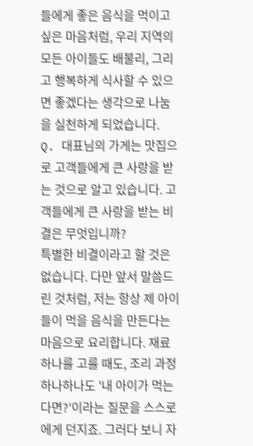들에게 좋은 음식을 먹이고 싶은 마음처럼, 우리 지역의 모든 아이들도 배불리, 그리고 행복하게 식사할 수 있으면 좋겠다는 생각으로 나눔을 실천하게 되었습니다.
Q. 대표님의 가게는 맛집으로 고객들에게 큰 사랑을 받는 것으로 알고 있습니다. 고객들에게 큰 사랑을 받는 비결은 무엇입니까?
특별한 비결이라고 할 것은 없습니다. 다만 앞서 말씀드린 것처럼, 저는 항상 제 아이들이 먹을 음식을 만든다는 마음으로 요리합니다. 재료 하나를 고를 때도, 조리 과정 하나하나도 '내 아이가 먹는다면?'이라는 질문을 스스로에게 던지죠. 그러다 보니 자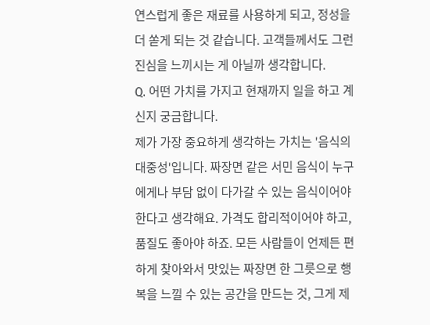연스럽게 좋은 재료를 사용하게 되고, 정성을 더 쏟게 되는 것 같습니다. 고객들께서도 그런 진심을 느끼시는 게 아닐까 생각합니다.
Q. 어떤 가치를 가지고 현재까지 일을 하고 계신지 궁금합니다.
제가 가장 중요하게 생각하는 가치는 '음식의 대중성'입니다. 짜장면 같은 서민 음식이 누구에게나 부담 없이 다가갈 수 있는 음식이어야 한다고 생각해요. 가격도 합리적이어야 하고, 품질도 좋아야 하죠. 모든 사람들이 언제든 편하게 찾아와서 맛있는 짜장면 한 그릇으로 행복을 느낄 수 있는 공간을 만드는 것, 그게 제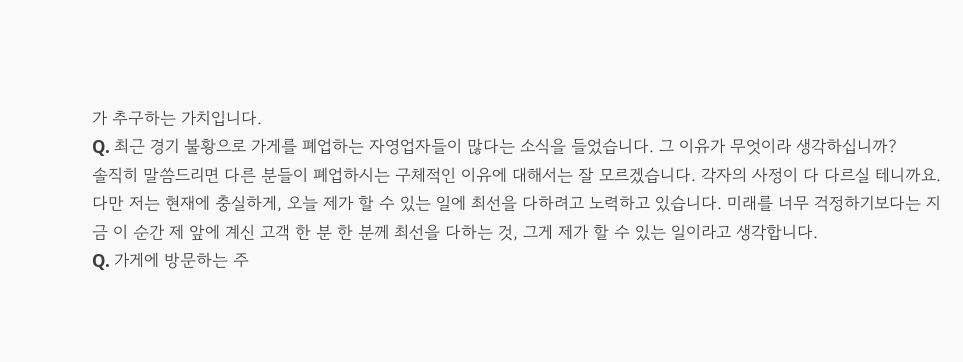가 추구하는 가치입니다.
Q. 최근 경기 불황으로 가게를 폐업하는 자영업자들이 많다는 소식을 들었습니다. 그 이유가 무엇이라 생각하십니까?
솔직히 말씀드리면 다른 분들이 폐업하시는 구체적인 이유에 대해서는 잘 모르겠습니다. 각자의 사정이 다 다르실 테니까요. 다만 저는 현재에 충실하게, 오늘 제가 할 수 있는 일에 최선을 다하려고 노력하고 있습니다. 미래를 너무 걱정하기보다는 지금 이 순간 제 앞에 계신 고객 한 분 한 분께 최선을 다하는 것, 그게 제가 할 수 있는 일이라고 생각합니다.
Q. 가게에 방문하는 주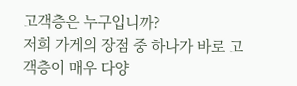고객층은 누구입니까?
저희 가게의 장점 중 하나가 바로 고객층이 매우 다양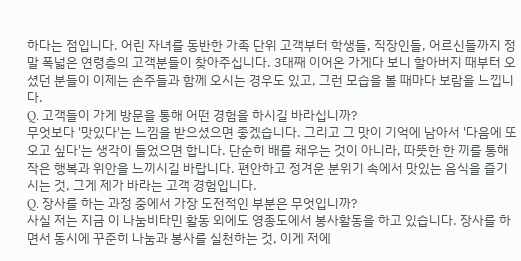하다는 점입니다. 어린 자녀를 동반한 가족 단위 고객부터 학생들, 직장인들, 어르신들까지 정말 폭넓은 연령층의 고객분들이 찾아주십니다. 3대째 이어온 가게다 보니 할아버지 때부터 오셨던 분들이 이제는 손주들과 함께 오시는 경우도 있고, 그런 모습을 볼 때마다 보람을 느낍니다.
Q. 고객들이 가게 방문을 통해 어떤 경험을 하시길 바라십니까?
무엇보다 '맛있다'는 느낌을 받으셨으면 좋겠습니다. 그리고 그 맛이 기억에 남아서 '다음에 또 오고 싶다'는 생각이 들었으면 합니다. 단순히 배를 채우는 것이 아니라, 따뜻한 한 끼를 통해 작은 행복과 위안을 느끼시길 바랍니다. 편안하고 정겨운 분위기 속에서 맛있는 음식을 즐기시는 것, 그게 제가 바라는 고객 경험입니다.
Q. 장사를 하는 과정 중에서 가장 도전적인 부분은 무엇입니까?
사실 저는 지금 이 나눔비타민 활동 외에도 영종도에서 봉사활동을 하고 있습니다. 장사를 하면서 동시에 꾸준히 나눔과 봉사를 실천하는 것, 이게 저에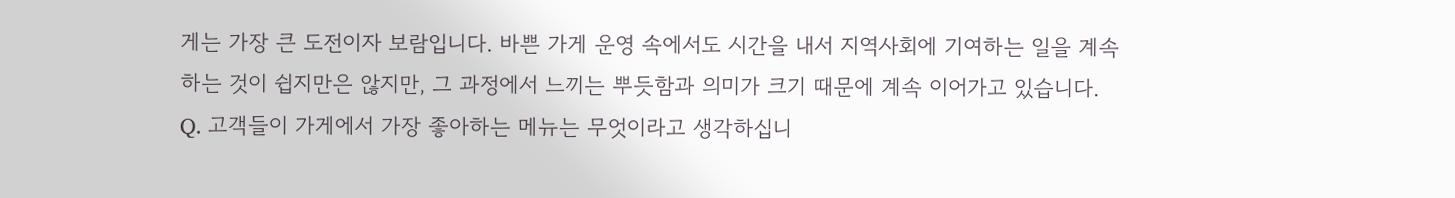게는 가장 큰 도전이자 보람입니다. 바쁜 가게 운영 속에서도 시간을 내서 지역사회에 기여하는 일을 계속하는 것이 쉽지만은 않지만, 그 과정에서 느끼는 뿌듯함과 의미가 크기 때문에 계속 이어가고 있습니다.
Q. 고객들이 가게에서 가장 좋아하는 메뉴는 무엇이라고 생각하십니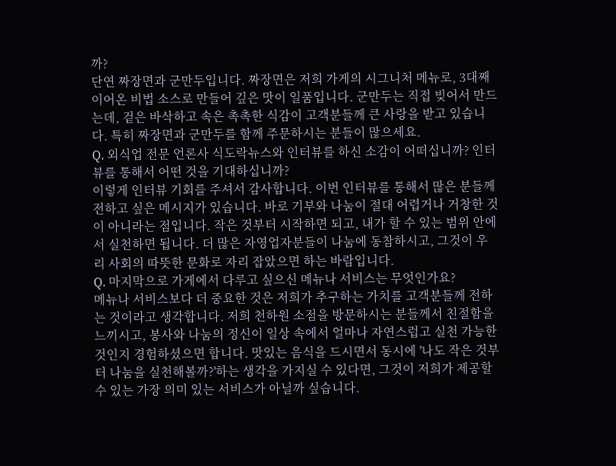까?
단연 짜장면과 군만두입니다. 짜장면은 저희 가게의 시그니처 메뉴로, 3대째 이어온 비법 소스로 만들어 깊은 맛이 일품입니다. 군만두는 직접 빚어서 만드는데, 겉은 바삭하고 속은 촉촉한 식감이 고객분들께 큰 사랑을 받고 있습니다. 특히 짜장면과 군만두를 함께 주문하시는 분들이 많으세요.
Q. 외식업 전문 언론사 식도락뉴스와 인터뷰를 하신 소감이 어떠십니까? 인터뷰를 통해서 어떤 것을 기대하십니까?
이렇게 인터뷰 기회를 주셔서 감사합니다. 이번 인터뷰를 통해서 많은 분들께 전하고 싶은 메시지가 있습니다. 바로 기부와 나눔이 절대 어렵거나 거창한 것이 아니라는 점입니다. 작은 것부터 시작하면 되고, 내가 할 수 있는 범위 안에서 실천하면 됩니다. 더 많은 자영업자분들이 나눔에 동참하시고, 그것이 우리 사회의 따뜻한 문화로 자리 잡았으면 하는 바람입니다.
Q. 마지막으로 가게에서 다루고 싶으신 메뉴나 서비스는 무엇인가요?
메뉴나 서비스보다 더 중요한 것은 저희가 추구하는 가치를 고객분들께 전하는 것이라고 생각합니다. 저희 천하원 소점을 방문하시는 분들께서 친절함을 느끼시고, 봉사와 나눔의 정신이 일상 속에서 얼마나 자연스럽고 실천 가능한 것인지 경험하셨으면 합니다. 맛있는 음식을 드시면서 동시에 '나도 작은 것부터 나눔을 실천해볼까?'하는 생각을 가지실 수 있다면, 그것이 저희가 제공할 수 있는 가장 의미 있는 서비스가 아닐까 싶습니다.